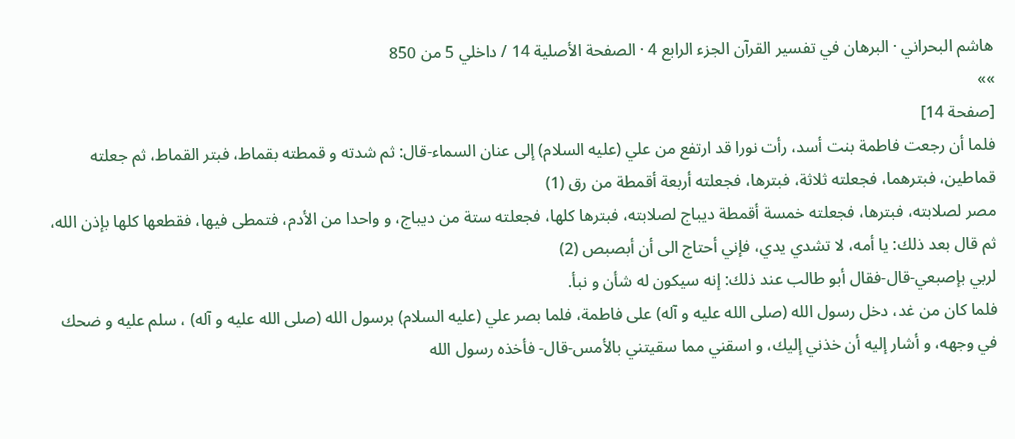هاشم البحراني · البرهان في تفسير القرآن الجزء الرابع 4 · الصفحة الأصلية 14 / داخلي 5 من 850
»»
[صفحة 14]
فلما أن رجعت فاطمة بنت أسد، رأت نورا قد ارتفع من علي (عليه السلام) إلى عنان السماء-قال: ثم شدته و قمطته بقماط، فبتر القماط، ثم جعلته قماطين، فبترهما، فجعلته ثلاثة، فبترها، فجعلته أربعة أقمطة من رق (1)
مصر لصلابته، فبترها، فجعلته خمسة أقمطة ديباج لصلابته، فبترها كلها، فجعلته ستة من ديباج، و واحدا من الأدم، فتمطى فيها، فقطعها كلها بإذن الله، ثم قال بعد ذلك: يا أمه، لا تشدي يدي، فإني أحتاج الى أن أبصبص (2)
لربي بإصبعي-قال-فقال أبو طالب عند ذلك: إنه سيكون له شأن و نبأ.
فلما كان من غد، دخل رسول الله (صلى الله عليه و آله) على فاطمة، فلما بصر علي (عليه السلام) برسول الله (صلى الله عليه و آله) ، سلم عليه و ضحك في وجهه، و أشار إليه أن خذني إليك، و اسقني مما سقيتني بالأمس-قال- فأخذه رسول الله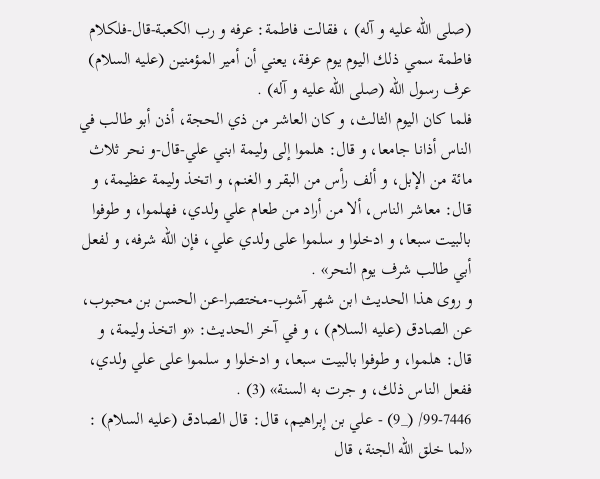(صلى الله عليه و آله) ، فقالت فاطمة: عرفه و رب الكعبة-قال-فلكلام فاطمة سمي ذلك اليوم يوم عرفة، يعني أن أمير المؤمنين (عليه السلام) عرف رسول الله (صلى الله عليه و آله) .
فلما كان اليوم الثالث، و كان العاشر من ذي الحجة، أذن أبو طالب في الناس أذانا جامعا، و قال: هلموا إلى وليمة ابني علي-قال-و نحر ثلاث مائة من الإبل، و ألف رأس من البقر و الغنم، و اتخذ وليمة عظيمة، و قال: معاشر الناس، ألا من أراد من طعام علي ولدي، فهلموا، و طوفوا بالبيت سبعا، و ادخلوا و سلموا على ولدي علي، فإن الله شرفه، و لفعل أبي طالب شرف يوم النحر» .
و روى هذا الحديث ابن شهر آشوب-مختصرا-عن الحسن بن محبوب، عن الصادق (عليه السلام) ، و في آخر الحديث: «و اتخذ وليمة، و قال: هلموا، و طوفوا بالبيت سبعا، و ادخلوا و سلموا على علي ولدي، ففعل الناس ذلك، و جرت به السنة» (3) .
99-7446/ (_9) - علي بن إبراهيم، قال: قال الصادق (عليه السلام) : «لما خلق الله الجنة، قال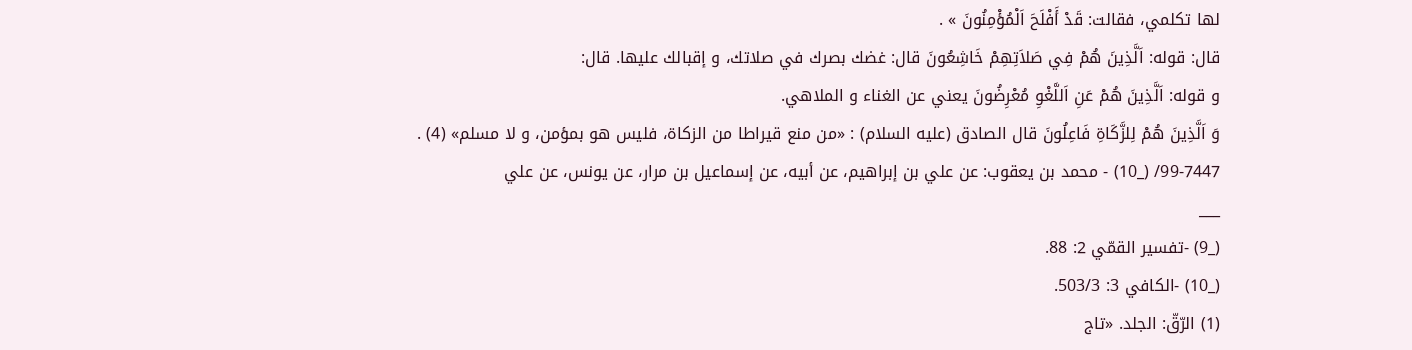لها تكلمي، فقالت: قَدْ أَفْلَحَ اَلْمُؤْمِنُونَ » .
قال: قوله: اَلَّذِينَ هُمْ فِي صَلاَتِهِمْ خَاشِعُونَ قال: غضك بصرك في صلاتك، و إقبالك عليها. قال:
و قوله: اَلَّذِينَ هُمْ عَنِ اَللَّغْوِ مُعْرِضُونَ يعني عن الغناء و الملاهي.
وَ اَلَّذِينَ هُمْ لِلزَّكَاةِ فَاعِلُونَ قال الصادق (عليه السلام) : «من منع قيراطا من الزكاة، فليس هو بمؤمن، و لا مسلم» (4) .
99-7447/ (_10) - محمد بن يعقوب: عن علي بن إبراهيم، عن أبيه، عن إسماعيل بن مرار، عن يونس، عن علي
___
(_9) -تفسير القمّي 2: 88.
(_10) -الكافي 3: 503/3.
(1) الرّقّ: الجلد. «تاج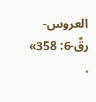العروس-رقّ-6: 358» .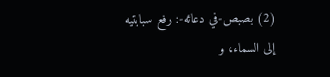(2) بصبص-في دعائه-: رفع سبابتيه إلى السماء، و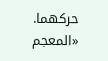حركهما. «المعجم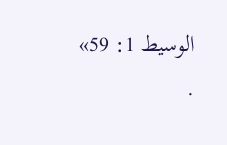الوسيط 1: 59» .